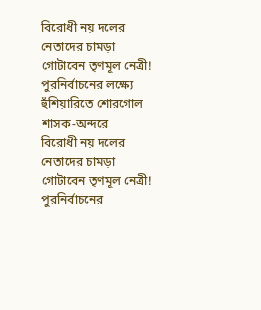বিরোধী নয় দলের নেতাদের চামড়া গোটাবেন তৃণমূল নেত্রী! পুরনির্বাচনের লক্ষ্যে হুঁশিয়ারিতে শোরগোল শাসক-অন্দরে
বিরোধী নয় দলের নেতাদের চামড়া গোটাবেন তৃণমূল নেত্রী! পুরনির্বাচনের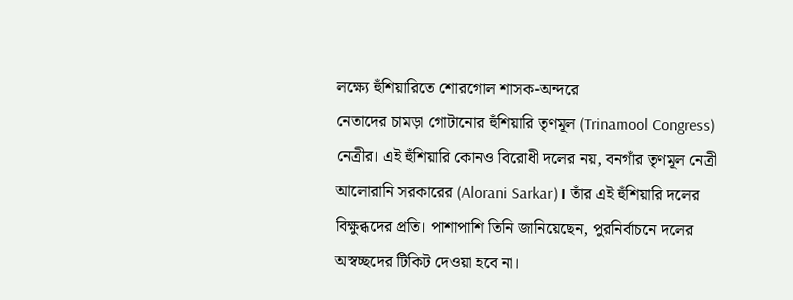লক্ষ্যে হুঁশিয়ারিতে শোরগোল শাসক-অন্দরে
নেতাদের চামড়া গোটানোর হুঁশিয়ারি তৃণমূল (Trinamool Congress) নেত্রীর। এই হুঁশিয়ারি কোনও বিরোধী দলের নয়, বনগাঁর তৃণমূল নেত্রী আলোরানি সরকারের (Alorani Sarkar)। তাঁর এই হুঁশিয়ারি দলের বিক্ষুব্ধদের প্রতি। পাশাপাশি তিনি জানিয়েছেন, পুরনির্বাচনে দলের অস্বচ্ছদের টিকিট দেওয়া হবে না।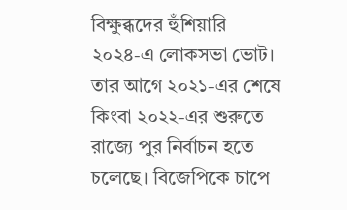বিক্ষুব্ধদের হুঁশিয়ারি
২০২৪-এ লোকসভা ভোট। তার আগে ২০২১-এর শেষে কিংবা ২০২২-এর শুরুতে রাজ্যে পুর নির্বাচন হতে চলেছে। বিজেপিকে চাপে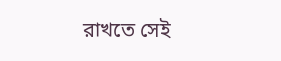রাখতে সেই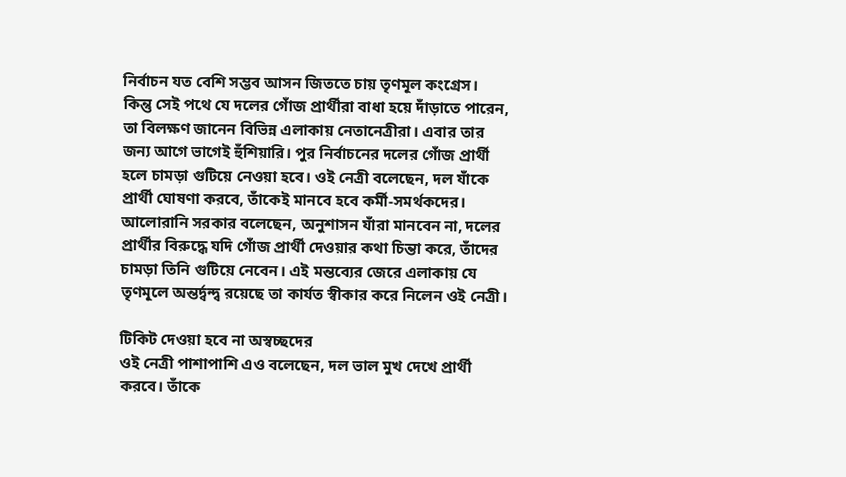নির্বাচন যত বেশি সম্ভব আসন জিততে চায় তৃণমূল কংগ্রেস। কিন্তু সেই পথে যে দলের গোঁজ প্রার্থীরা বাধা হয়ে দাঁড়াতে পারেন, তা বিলক্ষণ জানেন বিভিন্ন এলাকায় নেতানেত্রীরা। এবার তার জন্য আগে ভাগেই হুঁশিয়ারি। পুর নির্বাচনের দলের গোঁজ প্রার্থী হলে চামড়া গুটিয়ে নেওয়া হবে। ওই নেত্রী বলেছেন, দল যাঁকে প্রার্থী ঘোষণা করবে, তাঁকেই মানবে হবে কর্মী-সমর্থকদের। আলোরানি সরকার বলেছেন, অনুশাসন যাঁরা মানবেন না, দলের প্রার্থীর বিরুদ্ধে যদি গোঁজ প্রার্থী দেওয়ার কথা চিন্তা করে, তাঁদের চামড়া তিনি গুটিয়ে নেবেন। এই মন্তব্যের জেরে এলাকায় যে তৃণমূলে অন্তর্দ্বন্দ্ব রয়েছে তা কার্যত স্বীকার করে নিলেন ওই নেত্রী।

টিকিট দেওয়া হবে না অস্বচ্ছদের
ওই নেত্রী পাশাপাশি এও বলেছেন, দল ভাল মুখ দেখে প্রার্থী করবে। তাঁকে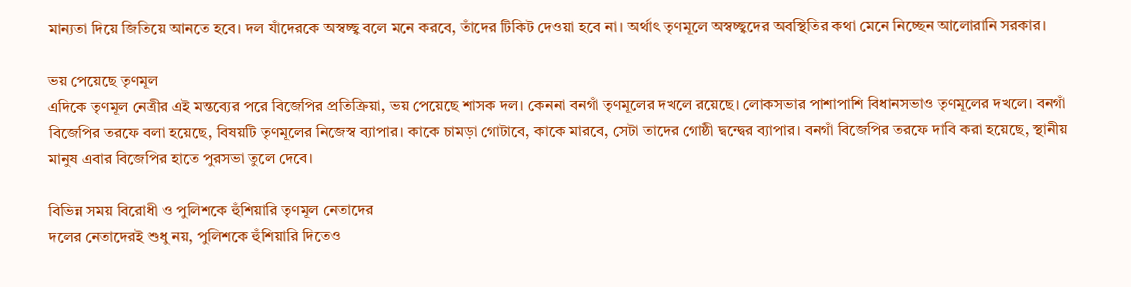মান্যতা দিয়ে জিতিয়ে আনতে হবে। দল যাঁদেরকে অস্বচ্ছ্ব বলে মনে করবে, তাঁদের টিকিট দেওয়া হবে না। অর্থাৎ তৃণমূলে অস্বচ্ছ্বদের অবস্থিতির কথা মেনে নিচ্ছেন আলোরানি সরকার।

ভয় পেয়েছে তৃণমূল
এদিকে তৃণমূল নেত্রীর এই মন্তব্যের পরে বিজেপির প্রতিক্রিয়া, ভয় পেয়েছে শাসক দল। কেননা বনগাঁ তৃণমূলের দখলে রয়েছে। লোকসভার পাশাপাশি বিধানসভাও তৃণমূলের দখলে। বনগাঁ বিজেপির তরফে বলা হয়েছে, বিষয়টি তৃণমূলের নিজেস্ব ব্যাপার। কাকে চামড়া গোটাবে, কাকে মারবে, সেটা তাদের গোষ্ঠী দ্বন্দ্বের ব্যাপার। বনগাঁ বিজেপির তরফে দাবি করা হয়েছে, স্থানীয় মানুষ এবার বিজেপির হাতে পুরসভা তুলে দেবে।

বিভিন্ন সময় বিরোধী ও পুলিশকে হুঁশিয়ারি তৃণমূল নেতাদের
দলের নেতাদেরই শুধু নয়, পুলিশকে হুঁশিয়ারি দিতেও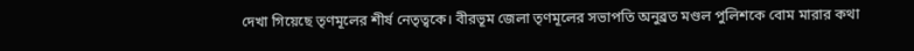দেখা গিয়েছে তৃণমূলের শীর্ষ নেতৃত্বকে। বীরভূম জেলা তৃণমূলের সভাপতি অনুব্রত মণ্ডল পুলিশকে বোম মারার কথা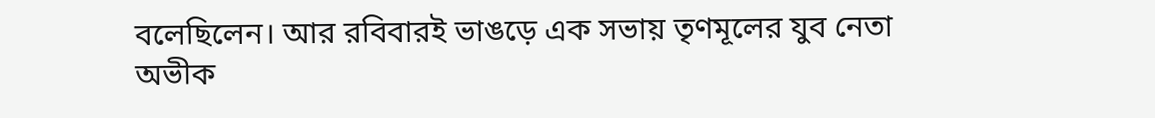বলেছিলেন। আর রবিবারই ভাঙড়ে এক সভায় তৃণমূলের যুব নেতা অভীক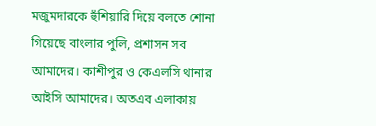মজুমদারকে হুঁশিয়ারি দিয়ে বলতে শোনা গিয়েছে বাংলার পুলি, প্রশাসন সব আমাদের। কাশীপুর ও কেএলসি থানার আইসি আমাদের। অতএব এলাকায়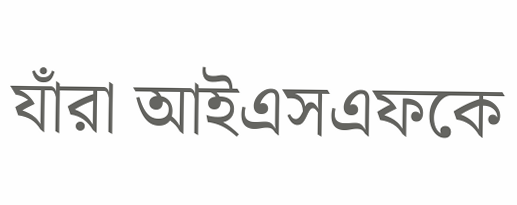যাঁরা আইএসএফকে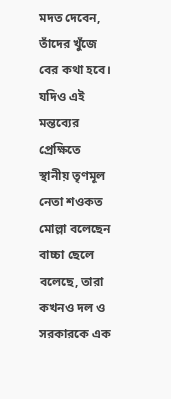মদত দেবেন, তাঁদের খুঁজে বের কথা হবে। যদিও এই মন্তব্যের প্রেক্ষিতে স্থানীয় তৃণমূল নেতা শওকত মোল্লা বলেছেন বাচ্চা ছেলে বলেছে, তারা কখনও দল ও সরকারকে এক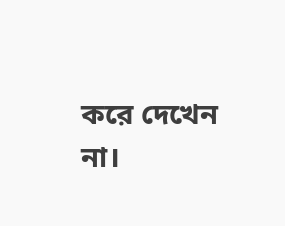করে দেখেন না।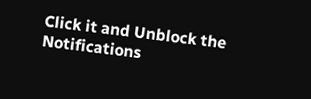Click it and Unblock the Notifications